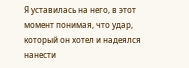Я уставилась на него, в этот момент понимая, что удар, который он хотел и надеялся нанести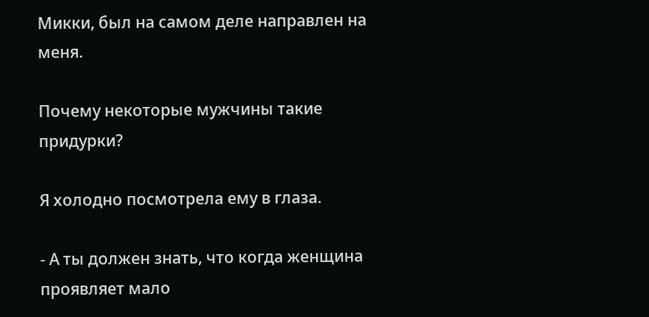Микки, был на самом деле направлен на меня.

Почему некоторые мужчины такие придурки?

Я холодно посмотрела ему в глаза.

- А ты должен знать, что когда женщина проявляет мало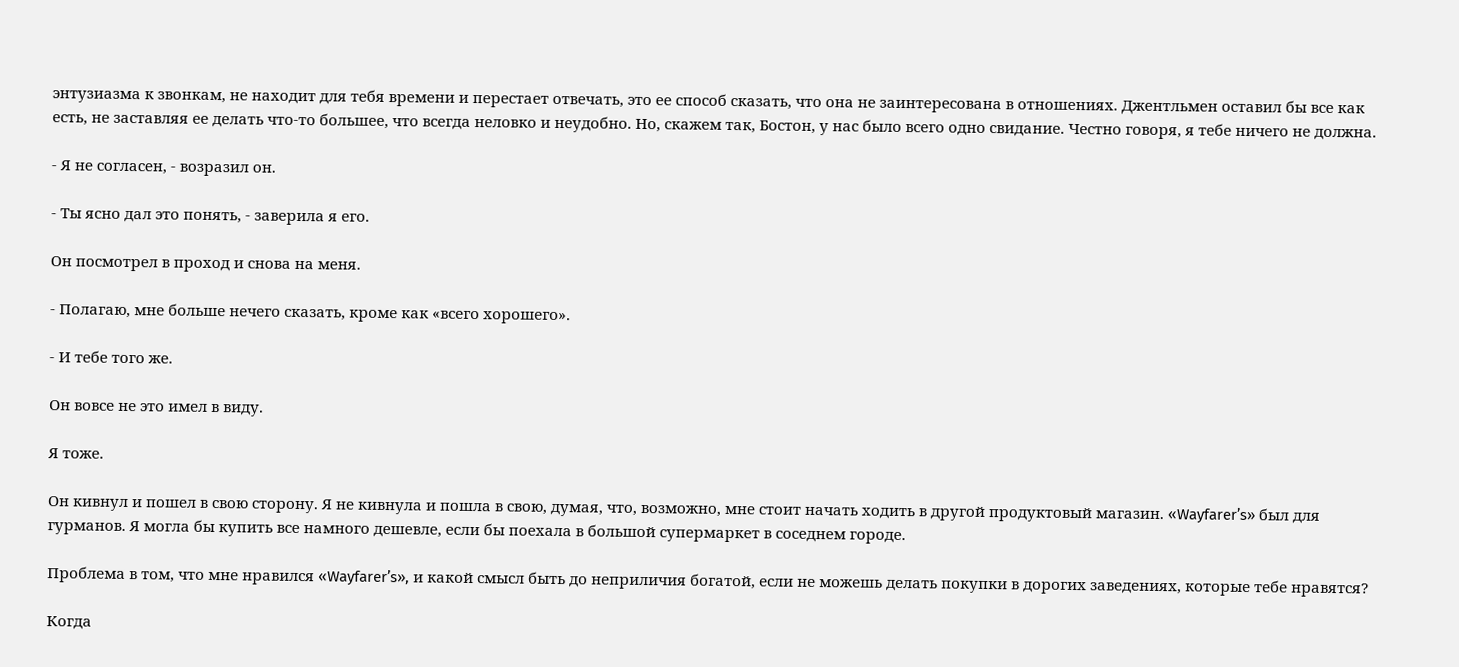энтузиазма к звонкам, не находит для тебя времени и перестает отвечать, это ее способ сказать, что она не заинтересована в отношениях. Джентльмен оставил бы все как есть, не заставляя ее делать что-то большее, что всегда неловко и неудобно. Но, скажем так, Бостон, у нас было всего одно свидание. Честно говоря, я тебе ничего не должна.

- Я не согласен, - возразил он.

- Ты ясно дал это понять, - заверила я его.

Он посмотрел в проход и снова на меня.

- Полагаю, мне больше нечего сказать, кроме как «всего хорошего».

- И тебе того же.

Он вовсе не это имел в виду.

Я тоже.

Он кивнул и пошел в свою сторону. Я не кивнула и пошла в свою, думая, что, возможно, мне стоит начать ходить в другой продуктовый магазин. «Wayfarer’s» был для гурманов. Я могла бы купить все намного дешевле, если бы поехала в большой супермаркет в соседнем городе.

Проблема в том, что мне нравился «Wayfarer’s», и какой смысл быть до неприличия богатой, если не можешь делать покупки в дорогих заведениях, которые тебе нравятся?

Когда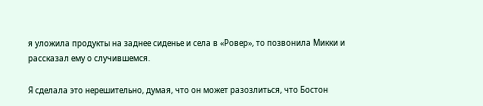я уложила продукты на заднее сиденье и села в «Ровер», то позвонила Микки и рассказал ему о случившемся.

Я сделала это нерешительно, думая, что он может разозлиться, что Бостон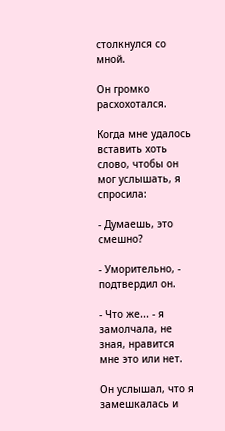столкнулся со мной.

Он громко расхохотался.

Когда мне удалось вставить хоть слово, чтобы он мог услышать, я спросила:

- Думаешь, это смешно?

- Уморительно, - подтвердил он.

- Что же... - я замолчала, не зная, нравится мне это или нет.

Он услышал, что я замешкалась и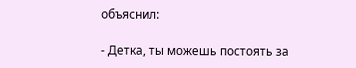объяснил:

- Детка, ты можешь постоять за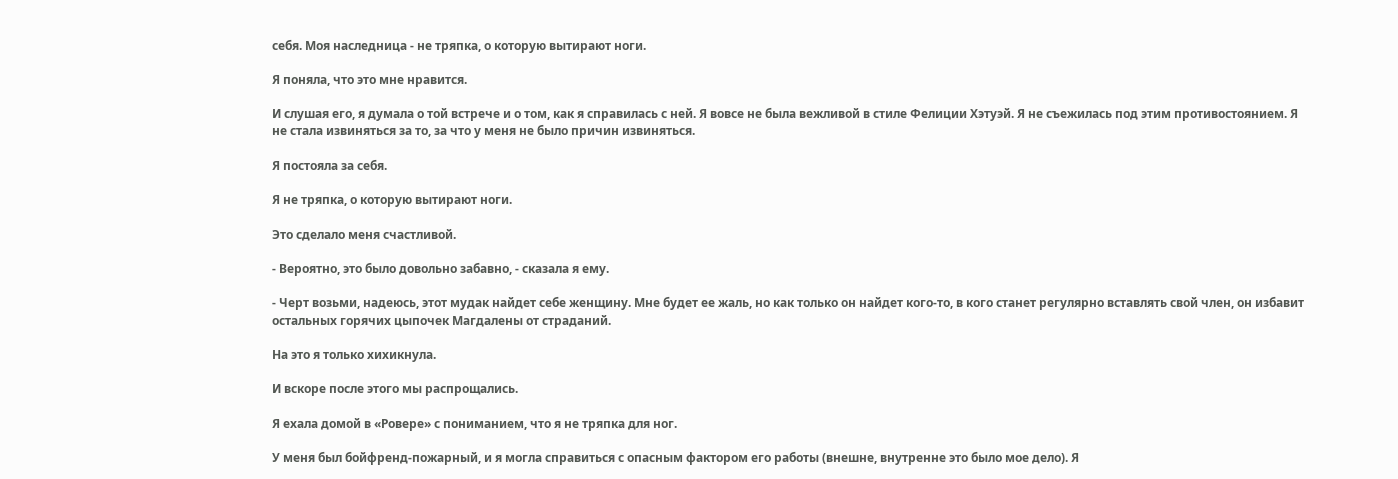себя. Моя наследница - не тряпка, о которую вытирают ноги.

Я поняла, что это мне нравится.

И слушая его, я думала о той встрече и о том, как я справилась с ней. Я вовсе не была вежливой в стиле Фелиции Хэтуэй. Я не съежилась под этим противостоянием. Я не стала извиняться за то, за что у меня не было причин извиняться.

Я постояла за себя.

Я не тряпка, о которую вытирают ноги.

Это сделало меня счастливой.

- Вероятно, это было довольно забавно, - сказала я ему.

- Черт возьми, надеюсь, этот мудак найдет себе женщину. Мне будет ее жаль, но как только он найдет кого-то, в кого станет регулярно вставлять свой член, он избавит остальных горячих цыпочек Магдалены от страданий.

На это я только хихикнула.

И вскоре после этого мы распрощались.

Я ехала домой в «Ровере» с пониманием, что я не тряпка для ног.

У меня был бойфренд-пожарный, и я могла справиться с опасным фактором его работы (внешне, внутренне это было мое дело). Я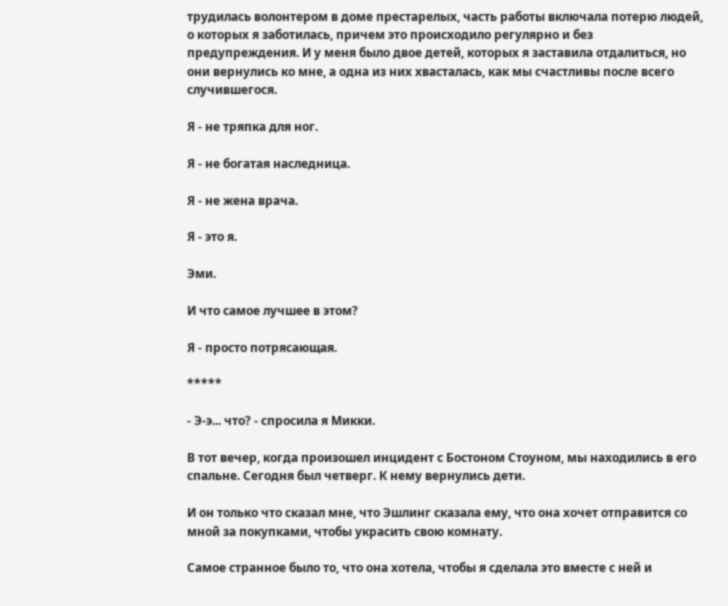трудилась волонтером в доме престарелых, часть работы включала потерю людей, о которых я заботилась, причем это происходило регулярно и без предупреждения. И у меня было двое детей, которых я заставила отдалиться, но они вернулись ко мне, а одна из них хвасталась, как мы счастливы после всего случившегося.

Я - не тряпка для ног.

Я - не богатая наследница.

Я - не жена врача.

Я - это я.

Эми.

И что самое лучшее в этом?

Я - просто потрясающая.

*****

- Э-э... что? - спросила я Микки.

В тот вечер, когда произошел инцидент с Бостоном Стоуном, мы находились в его спальне. Сегодня был четверг. К нему вернулись дети.

И он только что сказал мне, что Эшлинг сказала ему, что она хочет отправится со мной за покупками, чтобы украсить свою комнату.

Самое странное было то, что она хотела, чтобы я сделала это вместе с ней и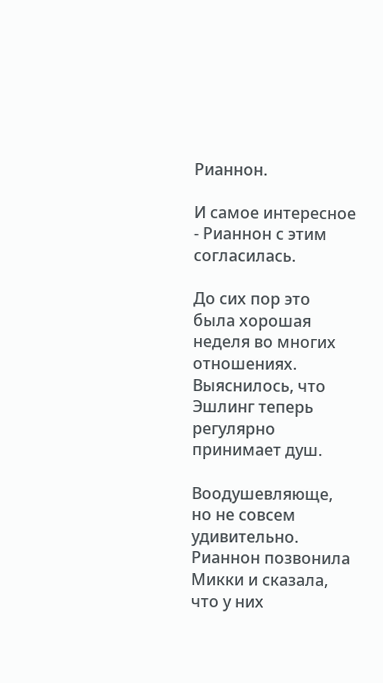Рианнон.

И самое интересное - Рианнон с этим согласилась.

До сих пор это была хорошая неделя во многих отношениях. Выяснилось, что Эшлинг теперь регулярно принимает душ.

Воодушевляюще, но не совсем удивительно. Рианнон позвонила Микки и сказала, что у них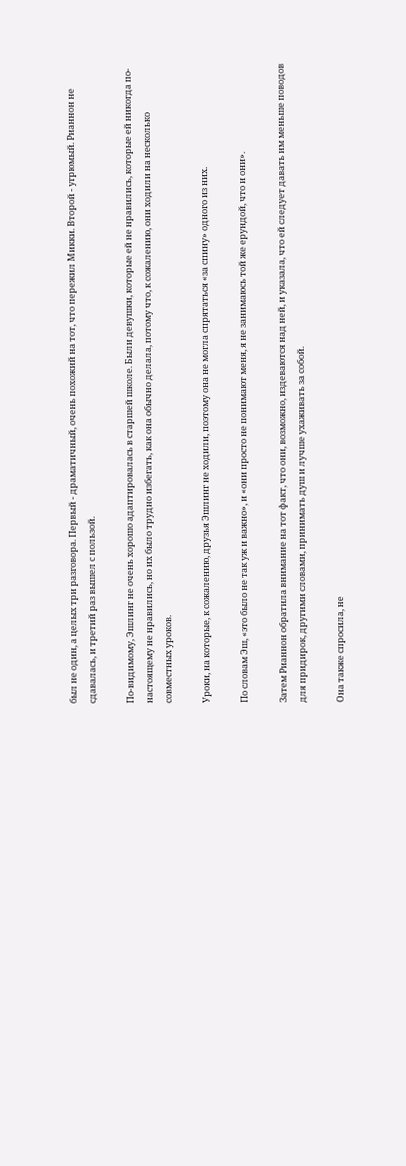был не один, а целых три разговора. Первый - драматичный, очень похожий на тот, что пережил Микки. Второй - угрюмый. Рианнон не сдавалась, и третий раз вышел с пользой.

По-видимому, Эшлинг не очень хорошо адаптировалась в старшей школе. Были девушки, которые ей не нравились, которые ей никогда по-настоящему не нравились, но их было трудно избегать, как она обычно делала, потому что, к сожалению, они ходили на несколько совместных уроков.

Уроки, на которые, к сожалению, друзья Эшлинг не ходили, поэтому она не могла спрятаться «за спину» одного из них.

По словам Эш, «это было не так уж и важно», и «они просто не понимают меня, я не занимаюсь той же ерундой, что и они».

Затем Рианнон обратила внимание на тот факт, что они, возможно, издеваются над ней, и указала, что ей следует давать им меньше поводов для придирок, другими словами, принимать душ и лучше ухаживать за собой.

Она также спросила, не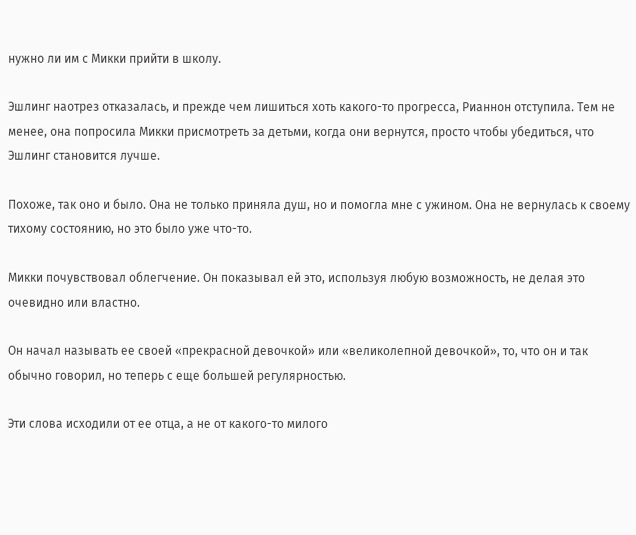нужно ли им с Микки прийти в школу.

Эшлинг наотрез отказалась, и прежде чем лишиться хоть какого-то прогресса, Рианнон отступила. Тем не менее, она попросила Микки присмотреть за детьми, когда они вернутся, просто чтобы убедиться, что Эшлинг становится лучше.

Похоже, так оно и было. Она не только приняла душ, но и помогла мне с ужином. Она не вернулась к своему тихому состоянию, но это было уже что-то.

Микки почувствовал облегчение. Он показывал ей это, используя любую возможность, не делая это очевидно или властно.

Он начал называть ее своей «прекрасной девочкой» или «великолепной девочкой», то, что он и так обычно говорил, но теперь с еще большей регулярностью.

Эти слова исходили от ее отца, а не от какого-то милого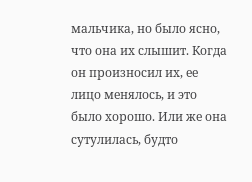мальчика, но было ясно, что она их слышит. Когда он произносил их, ее лицо менялось, и это было хорошо. Или же она сутулилась, будто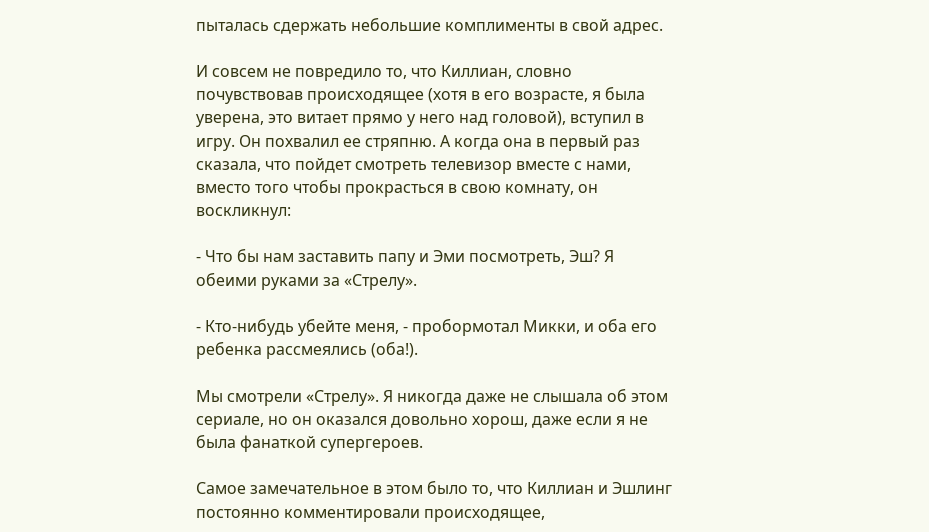пыталась сдержать небольшие комплименты в свой адрес.

И совсем не повредило то, что Киллиан, словно почувствовав происходящее (хотя в его возрасте, я была уверена, это витает прямо у него над головой), вступил в игру. Он похвалил ее стряпню. А когда она в первый раз сказала, что пойдет смотреть телевизор вместе с нами, вместо того чтобы прокрасться в свою комнату, он воскликнул:

- Что бы нам заставить папу и Эми посмотреть, Эш? Я обеими руками за «Стрелу».

- Кто-нибудь убейте меня, - пробормотал Микки, и оба его ребенка рассмеялись (оба!).

Мы смотрели «Стрелу». Я никогда даже не слышала об этом сериале, но он оказался довольно хорош, даже если я не была фанаткой супергероев.

Самое замечательное в этом было то, что Киллиан и Эшлинг постоянно комментировали происходящее,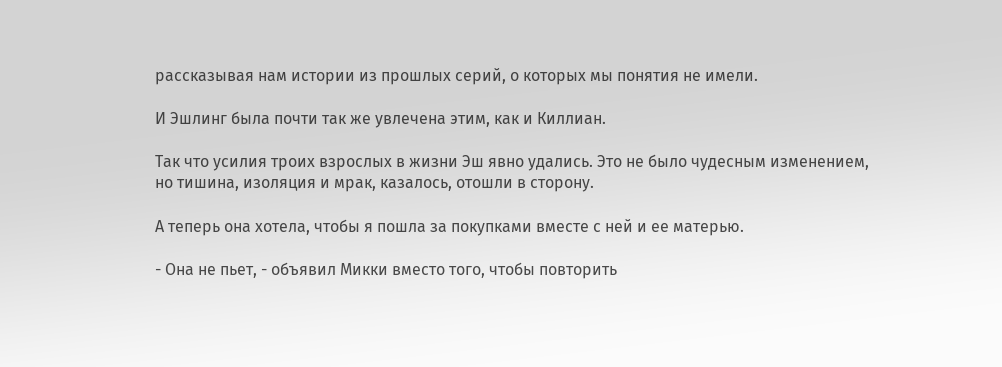рассказывая нам истории из прошлых серий, о которых мы понятия не имели.

И Эшлинг была почти так же увлечена этим, как и Киллиан.

Так что усилия троих взрослых в жизни Эш явно удались. Это не было чудесным изменением, но тишина, изоляция и мрак, казалось, отошли в сторону.

А теперь она хотела, чтобы я пошла за покупками вместе с ней и ее матерью.

- Она не пьет, - объявил Микки вместо того, чтобы повторить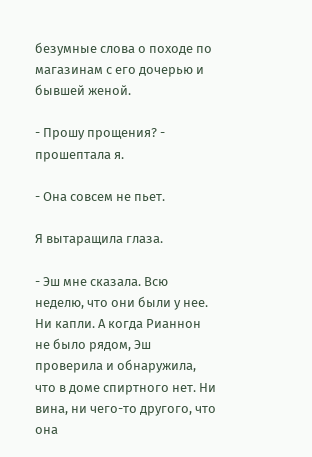безумные слова о походе по магазинам с его дочерью и бывшей женой.

- Прошу прощения? - прошептала я.

- Она совсем не пьет.

Я вытаращила глаза.

- Эш мне сказала. Всю неделю, что они были у нее. Ни капли. А когда Рианнон не было рядом, Эш проверила и обнаружила, что в доме спиртного нет. Ни вина, ни чего-то другого, что она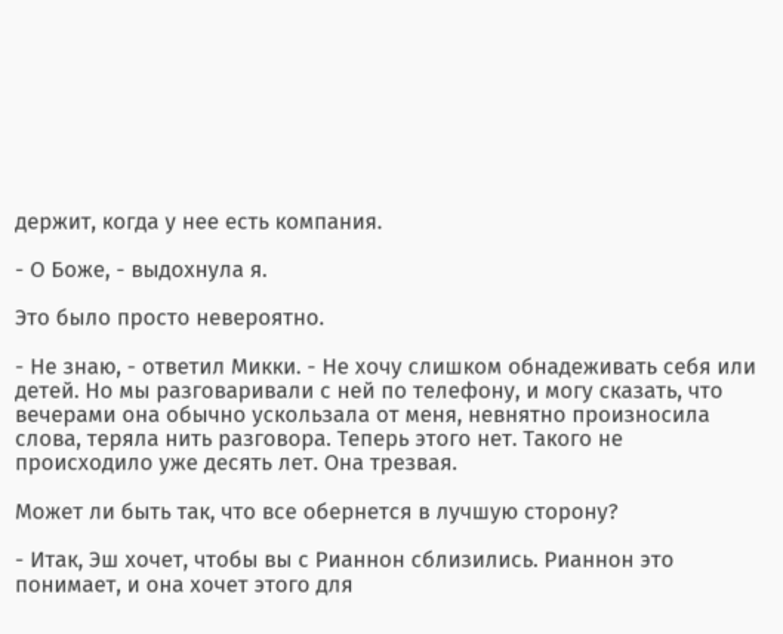держит, когда у нее есть компания.

- О Боже, - выдохнула я.

Это было просто невероятно.

- Не знаю, - ответил Микки. - Не хочу слишком обнадеживать себя или детей. Но мы разговаривали с ней по телефону, и могу сказать, что вечерами она обычно ускользала от меня, невнятно произносила слова, теряла нить разговора. Теперь этого нет. Такого не происходило уже десять лет. Она трезвая.

Может ли быть так, что все обернется в лучшую сторону?

- Итак, Эш хочет, чтобы вы с Рианнон сблизились. Рианнон это понимает, и она хочет этого для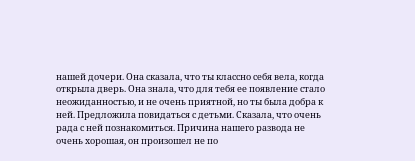нашей дочери. Она сказала, что ты классно себя вела, когда открыла дверь. Она знала, что для тебя ее появление стало неожиданностью, и не очень приятной, но ты была добра к ней. Предложила повидаться с детьми. Сказала, что очень рада с ней познакомиться. Причина нашего развода не очень хорошая, он произошел не по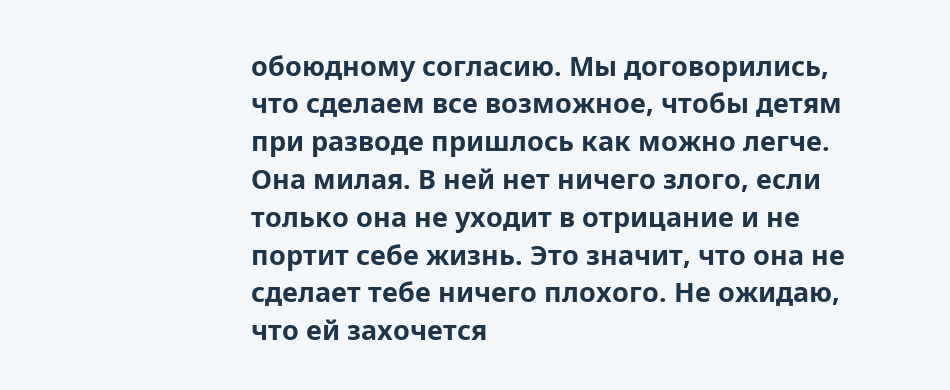обоюдному согласию. Мы договорились, что сделаем все возможное, чтобы детям при разводе пришлось как можно легче. Она милая. В ней нет ничего злого, если только она не уходит в отрицание и не портит себе жизнь. Это значит, что она не сделает тебе ничего плохого. Не ожидаю, что ей захочется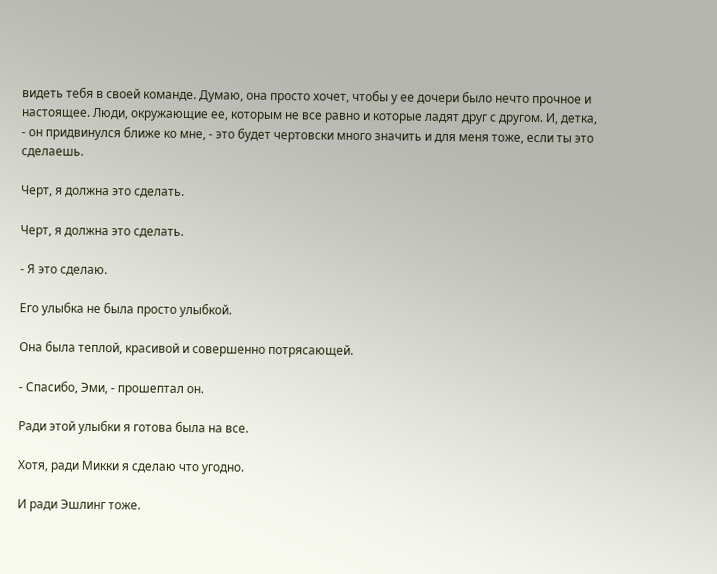видеть тебя в своей команде. Думаю, она просто хочет, чтобы у ее дочери было нечто прочное и настоящее. Люди, окружающие ее, которым не все равно и которые ладят друг с другом. И, детка, - он придвинулся ближе ко мне, - это будет чертовски много значить и для меня тоже, если ты это сделаешь.

Черт, я должна это сделать.

Черт, я должна это сделать.

- Я это сделаю.

Его улыбка не была просто улыбкой.

Она была теплой, красивой и совершенно потрясающей.

- Спасибо, Эми, - прошептал он.

Ради этой улыбки я готова была на все.

Хотя, ради Микки я сделаю что угодно.

И ради Эшлинг тоже.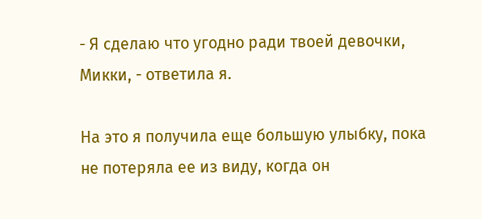- Я сделаю что угодно ради твоей девочки, Микки, - ответила я.

На это я получила еще большую улыбку, пока не потеряла ее из виду, когда он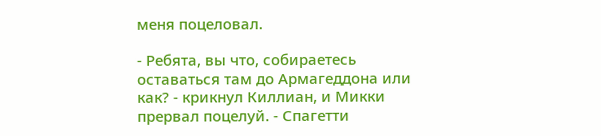меня поцеловал.

- Ребята, вы что, собираетесь оставаться там до Армагеддона или как? - крикнул Киллиан, и Микки прервал поцелуй. - Спагетти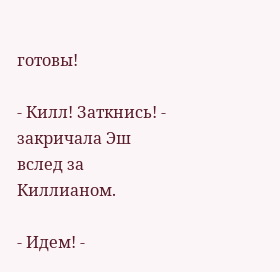готовы!

- Килл! Заткнись! - закричала Эш вслед за Киллианом.

- Идем! -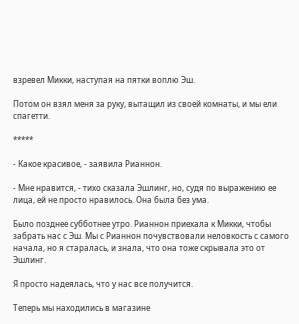взревел Микки, наступая на пятки воплю Эш.

Потом он взял меня за руку, вытащил из своей комнаты, и мы ели спагетти.

*****

- Какое красивое, - заявила Рианнон.

- Мне нравится, - тихо сказала Эшлинг, но, судя по выражению ее лица, ей не просто нравилось. Она была без ума.

Было позднее субботнее утро. Рианнон приехала к Микки, чтобы забрать нас с Эш. Мы с Рианнон почувствовали неловкость с самого начала, но я старалась, и знала, что она тоже скрывала это от Эшлинг.

Я просто надеялась, что у нас все получится.

Теперь мы находились в магазине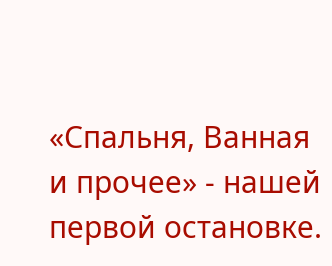«Спальня, Ванная и прочее» - нашей первой остановке.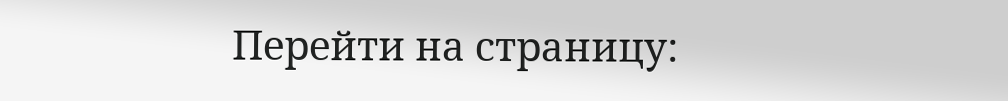Перейти на страницу: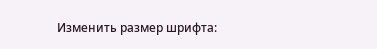Изменить размер шрифта: